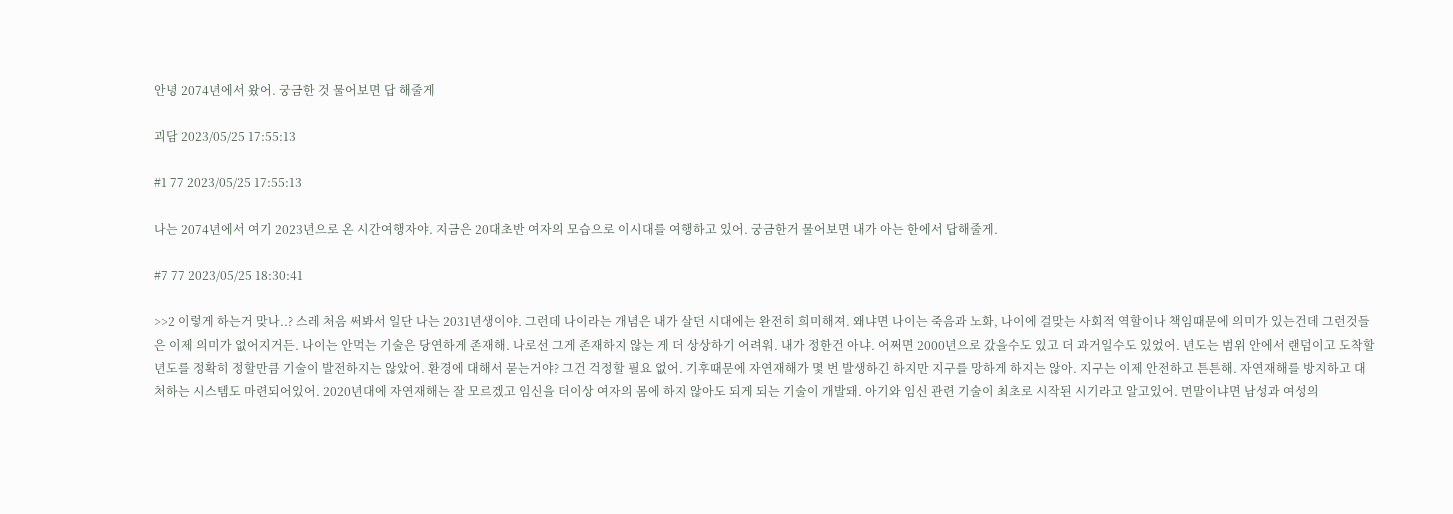안녕 2074년에서 왔어. 궁금한 것 물어보면 답 해줄게

괴담 2023/05/25 17:55:13

#1 77 2023/05/25 17:55:13

나는 2074년에서 여기 2023년으로 온 시간여행자야. 지금은 20대초반 여자의 모습으로 이시대를 여행하고 있어. 궁금한거 물어보면 내가 아는 한에서 답해줄게.

#7 77 2023/05/25 18:30:41

>>2 이렇게 하는거 맞나..? 스레 처음 써봐서 일단 나는 2031년생이야. 그런데 나이라는 개념은 내가 살던 시대에는 완전히 희미해져. 왜냐면 나이는 죽음과 노화, 나이에 걸맞는 사회적 역할이나 책임때문에 의미가 있는건데 그런것들은 이제 의미가 없어지거든. 나이는 안먹는 기술은 당연하게 존재해. 나로선 그게 존재하지 않는 게 더 상상하기 어려워. 내가 정한건 아냐. 어쩌면 2000년으로 갔을수도 있고 더 과거일수도 있었어. 년도는 범위 안에서 랜덤이고 도착할 년도를 정확히 정할만큼 기술이 발전하지는 않았어. 환경에 대해서 묻는거야? 그건 걱정할 필요 없어. 기후때문에 자연재해가 몇 번 발생하긴 하지만 지구를 망하게 하지는 않아. 지구는 이제 안전하고 튼튼해. 자연재해를 방지하고 대처하는 시스템도 마련되어있어. 2020년대에 자연재해는 잘 모르겠고 임신을 더이상 여자의 몸에 하지 않아도 되게 되는 기술이 개발돼. 아기와 임신 관련 기술이 최초로 시작된 시기라고 알고있어. 먼말이냐면 남성과 여성의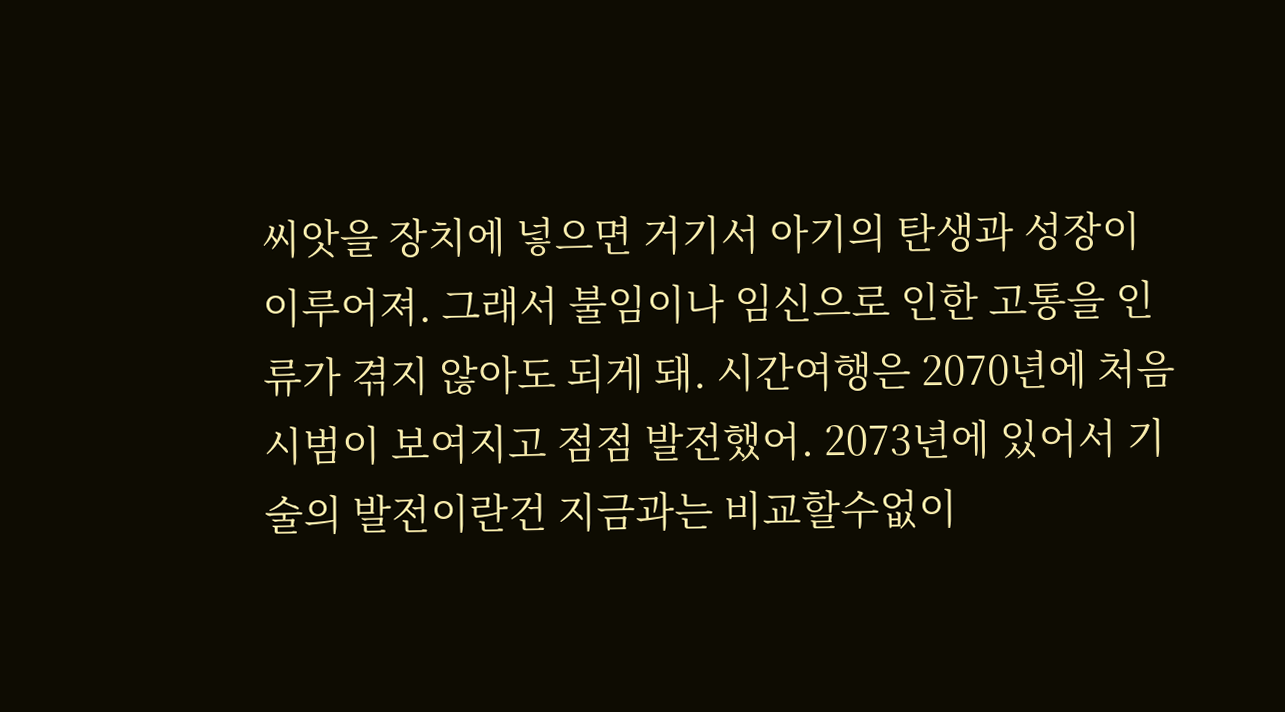씨앗을 장치에 넣으면 거기서 아기의 탄생과 성장이 이루어져. 그래서 불임이나 임신으로 인한 고통을 인류가 겪지 않아도 되게 돼. 시간여행은 2070년에 처음 시범이 보여지고 점점 발전했어. 2073년에 있어서 기술의 발전이란건 지금과는 비교할수없이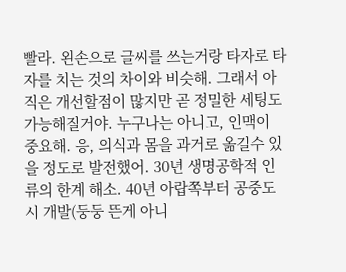빨라. 왼손으로 글씨를 쓰는거랑 타자로 타자를 치는 것의 차이와 비슷해. 그래서 아직은 개선할점이 많지만 곧 정밀한 세팅도 가능해질거야. 누구나는 아니고, 인맥이 중요해. 응, 의식과 몸을 과거로 옮길수 있을 정도로 발전했어. 30년 생명공학적 인류의 한계 해소. 40년 아랍쪽부터 공중도시 개발(둥둥 뜬게 아니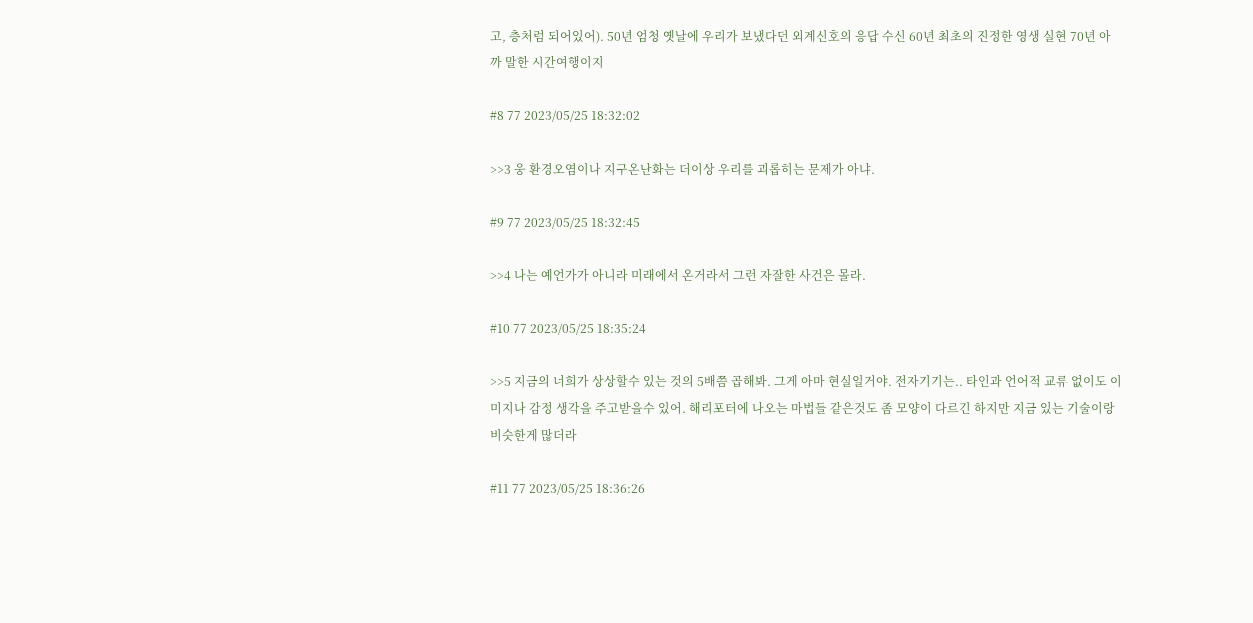고, 층처럼 되어있어). 50년 엄청 옛날에 우리가 보냈다던 외계신호의 응답 수신 60년 최초의 진정한 영생 실현 70년 아까 말한 시간여행이지

#8 77 2023/05/25 18:32:02

>>3 웅 환경오염이나 지구온난화는 더이상 우리를 괴롭히는 문제가 아냐.

#9 77 2023/05/25 18:32:45

>>4 나는 예언가가 아니라 미래에서 온거라서 그런 자잘한 사건은 몰라.

#10 77 2023/05/25 18:35:24

>>5 지금의 너희가 상상할수 있는 것의 5배쯤 곱해봐. 그게 아마 현실일거야. 전자기기는.. 타인과 언어적 교류 없이도 이미지나 감정 생각을 주고받을수 있어. 해리포터에 나오는 마법들 같은것도 좀 모양이 다르긴 하지만 지금 있는 기술이랑 비슷한게 많더라

#11 77 2023/05/25 18:36:26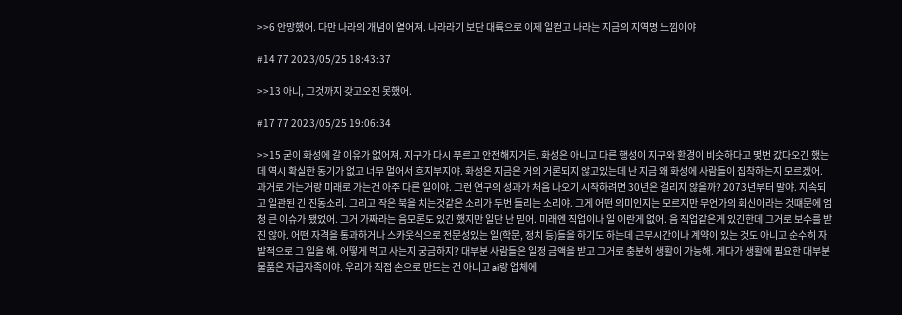>>6 안망했어. 다만 나라의 개념이 옅어져. 나라라기 보단 대륙으로 이제 일컫고 나라는 지금의 지역명 느낌이야

#14 77 2023/05/25 18:43:37

>>13 아니, 그것까지 갖고오진 못했어.

#17 77 2023/05/25 19:06:34

>>15 굳이 화성에 갈 이유가 없어져. 지구가 다시 푸르고 안전해지거든. 화성은 아니고 다른 행성이 지구와 환경이 비슷하다고 몇번 갔다오긴 했는데 역시 확실한 동기가 없고 너무 멀어서 흐지부지야. 화성은 지금은 거의 거론되지 않고있는데 난 지금 왜 화성에 사람들이 집착하는지 모르겠어. 과거로 가는거랑 미래로 가는건 아주 다른 일이야. 그런 연구의 성과가 처음 나오기 시작하려면 30년은 걸리지 않을까? 2073년부터 말야. 지속되고 일관된 긴 진동소리. 그리고 작은 북을 치는것같은 소리가 두번 들리는 소리야. 그게 어떤 의미인지는 모르지만 무언가의 회신이라는 것떄문에 엄청 큰 이슈가 됐었어. 그거 가짜라는 음모론도 있긴 했지만 일단 난 믿어. 미래엔 직업이나 일 이란게 없어. 음 직업같은게 있긴한데 그거로 보수를 받진 않아. 어떤 자격을 통과하거나 스카웃식으로 전문성있는 일(학문, 정치 등)들을 하기도 하는데 근무시간이나 계약이 있는 것도 아니고 순수히 자발적으로 그 일을 해. 어떻게 먹고 사는지 궁금하지? 대부분 사람들은 일정 금액을 받고 그거로 충분히 생활이 가능해. 게다가 생활에 필요한 대부분 물품은 자급자족이야. 우리가 직접 손으로 만드는 건 아니고 ai랑 업체에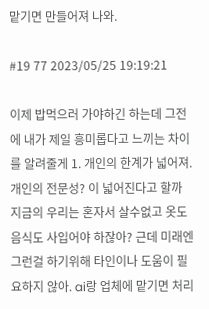맡기면 만들어져 나와.

#19 77 2023/05/25 19:19:21

이제 밥먹으러 가야하긴 하는데 그전에 내가 제일 흥미롭다고 느끼는 차이를 알려줄게 1. 개인의 한계가 넓어져. 개인의 전문성? 이 넓어진다고 할까 지금의 우리는 혼자서 살수없고 옷도 음식도 사입어야 하잖아? 근데 미래엔 그런걸 하기위해 타인이나 도움이 필요하지 않아. ai랑 업체에 맡기면 처리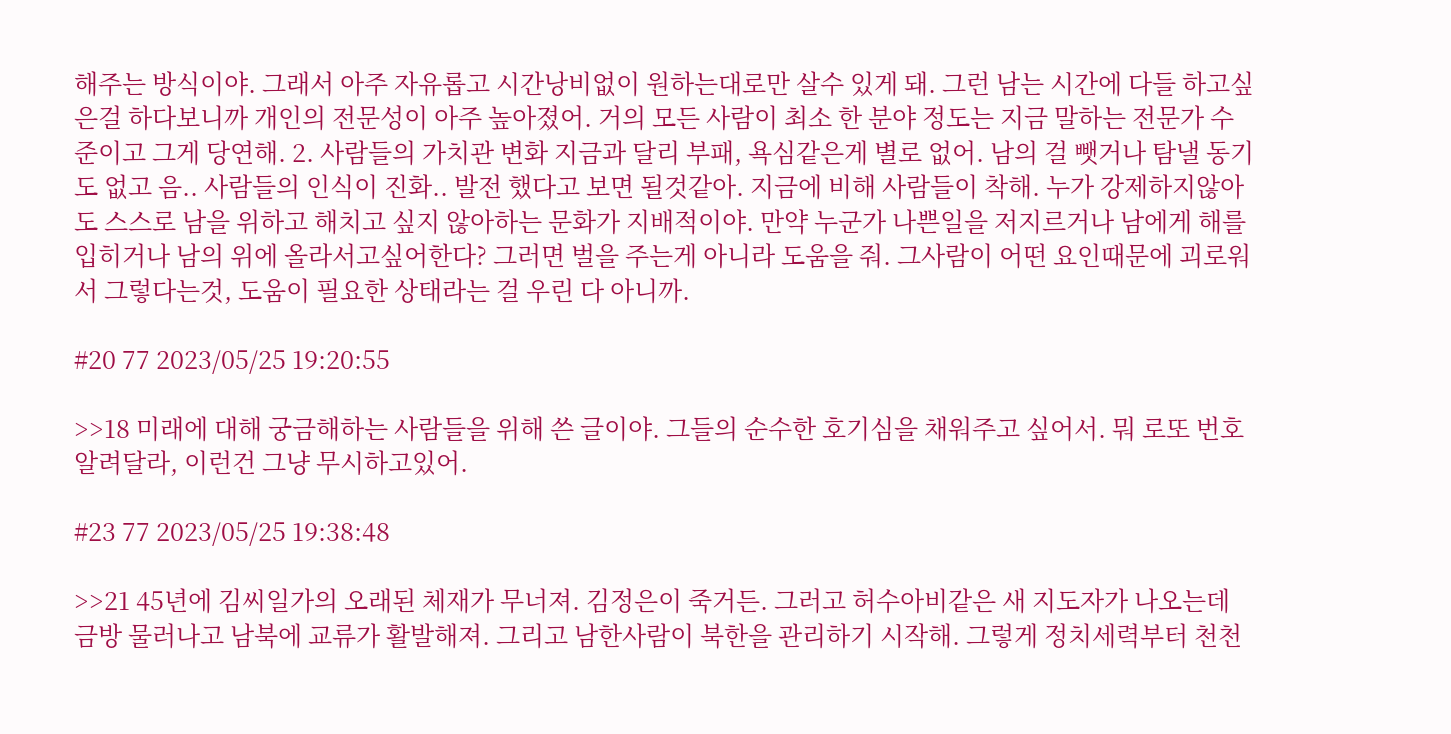해주는 방식이야. 그래서 아주 자유롭고 시간낭비없이 원하는대로만 살수 있게 돼. 그런 남는 시간에 다들 하고싶은걸 하다보니까 개인의 전문성이 아주 높아졌어. 거의 모든 사람이 최소 한 분야 정도는 지금 말하는 전문가 수준이고 그게 당연해. 2. 사람들의 가치관 변화 지금과 달리 부패, 욕심같은게 별로 없어. 남의 걸 뺏거나 탐낼 동기도 없고 음.. 사람들의 인식이 진화.. 발전 했다고 보면 될것같아. 지금에 비해 사람들이 착해. 누가 강제하지않아도 스스로 남을 위하고 해치고 싶지 않아하는 문화가 지배적이야. 만약 누군가 나쁜일을 저지르거나 남에게 해를 입히거나 남의 위에 올라서고싶어한다? 그러면 벌을 주는게 아니라 도움을 줘. 그사람이 어떤 요인때문에 괴로워서 그렇다는것, 도움이 필요한 상태라는 걸 우린 다 아니까.

#20 77 2023/05/25 19:20:55

>>18 미래에 대해 궁금해하는 사람들을 위해 쓴 글이야. 그들의 순수한 호기심을 채워주고 싶어서. 뭐 로또 번호 알려달라, 이런건 그냥 무시하고있어.

#23 77 2023/05/25 19:38:48

>>21 45년에 김씨일가의 오래된 체재가 무너져. 김정은이 죽거든. 그러고 허수아비같은 새 지도자가 나오는데 금방 물러나고 남북에 교류가 활발해져. 그리고 남한사람이 북한을 관리하기 시작해. 그렇게 정치세력부터 천천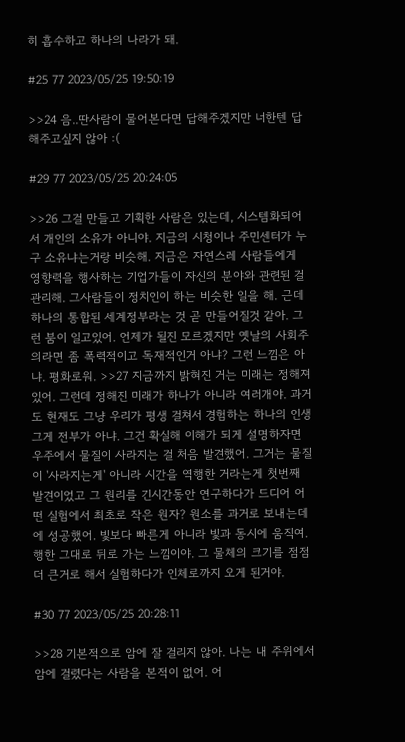히 흡수하고 하나의 나라가 돼.

#25 77 2023/05/25 19:50:19

>>24 음..딴사람이 물어본다면 답해주겠지만 너한텐 답해주고싶지 않아 :(

#29 77 2023/05/25 20:24:05

>>26 그걸 만들고 기획한 사람은 있는데, 시스템화되어서 개인의 소유가 아니야. 지금의 시청이나 주민센터가 누구 소유냐는거랑 비슷해. 지금은 자연스레 사람들에게 영향력을 행사하는 기업가들이 자신의 분야와 관련된 걸 관리해. 그사람들이 정치인이 하는 비슷한 일을 해. 근데 하나의 통합된 세계정부라는 것 곧 만들어질것 같아. 그런 붐이 일고있어. 언제가 될진 모르겠지만 옛날의 사회주의라면 좀 폭력적이고 독재적인거 아냐? 그런 느낌은 아냐. 평화로워. >>27 지금까지 밝혀진 거는 미래는 정해져 있어. 그런데 정해진 미래가 하나가 아니라 여러개야. 과거도 현재도 그냥 우리가 평생 걸쳐서 경험하는 하나의 인생 그게 전부가 아냐. 그건 확실해 이해가 되게 설명하자면 우주에서 물질이 사라지는 걸 처음 발견했어. 그거는 물질이 '사라지는게' 아니라 시간을 역행한 거라는게 첫번째 발견이었고 그 원리를 긴시간동안 연구하다가 드디어 어떤 실험에서 최초로 작은 원자? 원소를 과거로 보내는데에 성공했어. 빛보다 빠른게 아니라 빛과 동시에 움직여. 행한 그대로 뒤로 가는 느낌이야. 그 물체의 크기를 점점 더 큰거로 해서 실험하다가 인체로까지 오게 된거야.

#30 77 2023/05/25 20:28:11

>>28 기본적으로 암에 잘 걸리지 않아. 나는 내 주위에서 암에 걸렸다는 사람을 본적이 없어. 어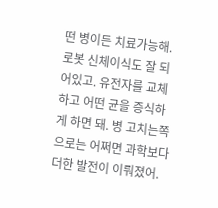떤 병이든 치료가능해. 로봇 신체이식도 잘 되어있고. 유전자를 교체하고 어떤 균을 증식하게 하면 돼. 병 고치는쪽으로는 어쩌면 과학보다 더한 발전이 이뤄졌어.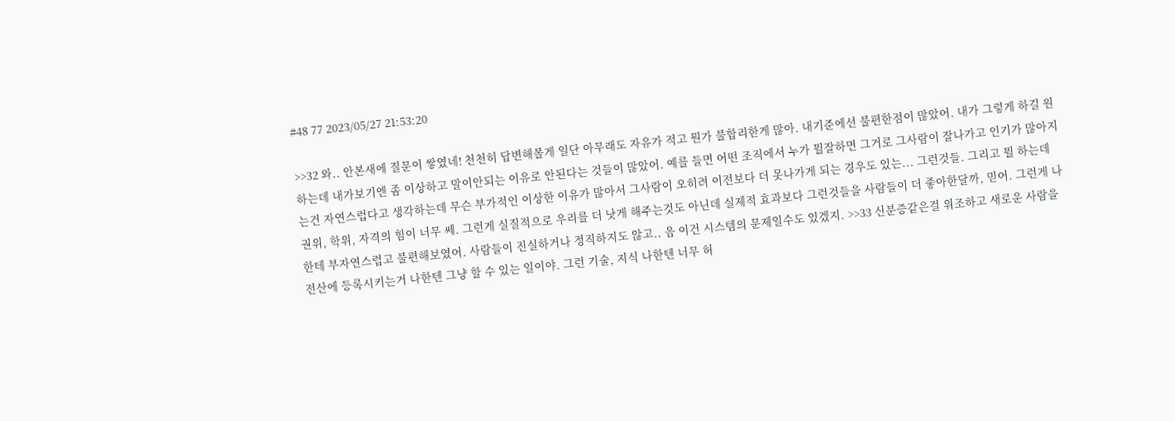#48 77 2023/05/27 21:53:20

>>32 와.. 안본새에 질문이 쌓였네! 천천히 답변해볼게 일단 아무래도 자유가 적고 뭔가 불합리한게 많아. 내기준에선 불편한점이 많았어. 내가 그렇게 하길 원하는데 내가보기엔 좀 이상하고 말이안되는 이유로 안된다는 것들이 많았어. 예를 들면 어떤 조직에서 누가 뭘잘하면 그거로 그사람이 잘나가고 인기가 많아지는건 자연스럽다고 생각하는데 무슨 부가적인 이상한 이유가 많아서 그사람이 오히려 이전보다 더 못나가게 되는 경우도 있는... 그런것들. 그리고 뭘 하는데 권위, 학위, 자격의 힘이 너무 쎄. 그런게 실질적으로 우리를 더 낫게 해주는것도 아닌데 실제적 효과보다 그런것들을 사람들이 더 좋아한달까, 믿어. 그런게 나한테 부자연스럽고 불편해보였어. 사람들이 진실하거나 정직하지도 않고.. 음 이건 시스템의 문제일수도 있겠지. >>33 신분증같은걸 위조하고 새로운 사람을 전산에 등록시키는거 나한텐 그냥 할 수 있는 일이야. 그런 기술, 지식 나한텐 너무 허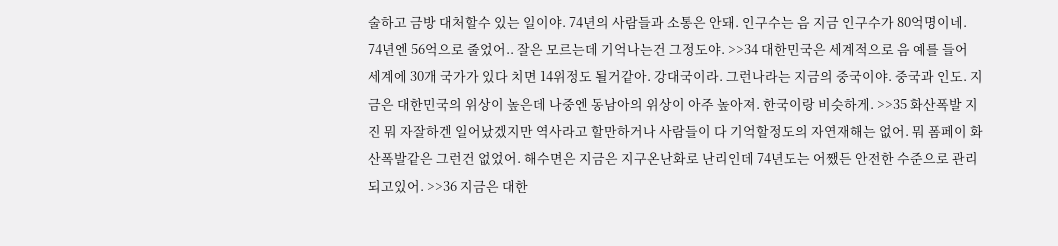술하고 금방 대처할수 있는 일이야. 74년의 사람들과 소통은 안돼. 인구수는 음 지금 인구수가 80억명이네. 74년엔 56억으로 줄었어.. 잘은 모르는데 기억나는건 그정도야. >>34 대한민국은 세계적으로 음 예를 들어 세계에 30개 국가가 있다 치면 14위정도 될거같아. 강대국이라. 그런나라는 지금의 중국이야. 중국과 인도. 지금은 대한민국의 위상이 높은데 나중엔 동남아의 위상이 아주 높아져. 한국이랑 비슷하게. >>35 화산폭발 지진 뭐 자잘하겐 일어났겠지만 역사라고 할만하거나 사람들이 다 기억할정도의 자연재해는 없어. 뭐 폼페이 화산폭발같은 그런건 없었어. 해수면은 지금은 지구온난화로 난리인데 74년도는 어쨌든 안전한 수준으로 관리되고있어. >>36 지금은 대한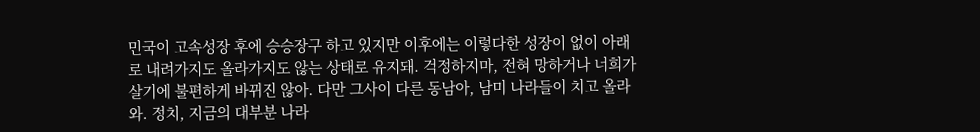민국이 고속성장 후에 승승장구 하고 있지만 이후에는 이렇다한 성장이 없이 아래로 내려가지도 올라가지도 않는 상태로 유지돼. 걱정하지마, 전혀 망하거나 너희가 살기에 불편하게 바뀌진 않아. 다만 그사이 다른 동남아, 남미 나라들이 치고 올라와. 정치, 지금의 대부분 나라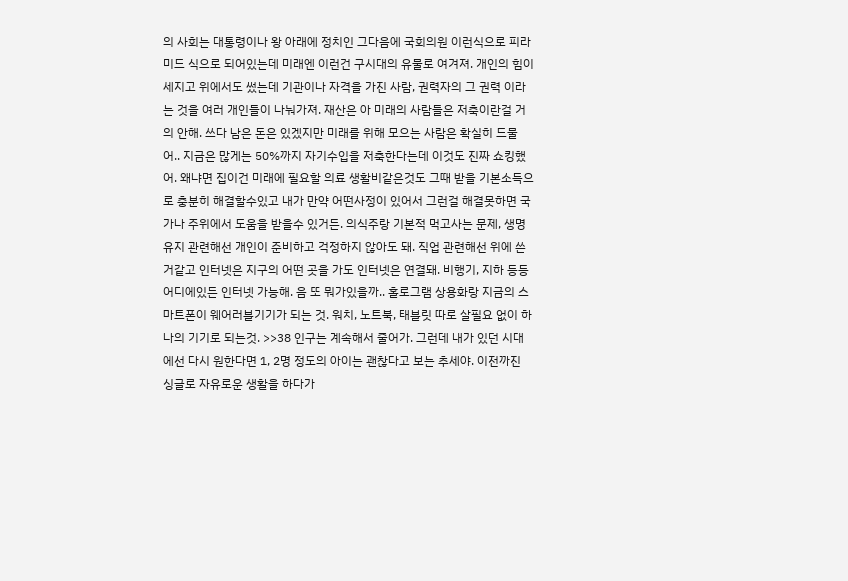의 사회는 대통령이나 왕 아래에 정치인 그다음에 국회의원 이런식으로 피라미드 식으로 되어있는데 미래엔 이런건 구시대의 유물로 여겨져. 개인의 힘이 세지고 위에서도 썼는데 기관이나 자격을 가진 사람, 권력자의 그 권력 이라는 것을 여러 개인들이 나눠가져. 재산은 아 미래의 사람들은 저축이란걸 거의 안해. 쓰다 남은 돈은 있겠지만 미래를 위해 모으는 사람은 확실히 드물어.. 지금은 많게는 50%까지 자기수입을 저축한다는데 이것도 진짜 쇼킹했어. 왜냐면 집이건 미래에 필요할 의료 생활비같은것도 그때 받을 기본소득으로 충분히 해결할수있고 내가 만약 어떤사정이 있어서 그런걸 해결못하면 국가나 주위에서 도움을 받을수 있거든. 의식주랑 기본적 먹고사는 문제, 생명유지 관련해선 개인이 준비하고 걱정하지 않아도 돼. 직업 관련해선 위에 쓴거같고 인터넷은 지구의 어떤 곳을 가도 인터넷은 연결돼. 비행기, 지하 등등 어디에있든 인터넷 가능해. 음 또 뭐가있을까.. 홀로그램 상용화랑 지금의 스마트폰이 웨어러블기기가 되는 것. 워치, 노트북, 태블릿 따로 살필요 없이 하나의 기기로 되는것. >>38 인구는 계속해서 줄어가. 그런데 내가 있던 시대에선 다시 원한다면 1, 2명 정도의 아이는 괜찮다고 보는 추세야. 이전까진 싱글로 자유로운 생활을 하다가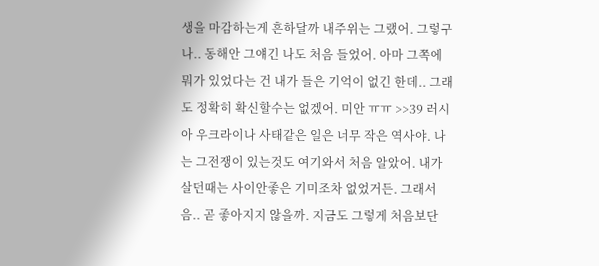생을 마감하는게 흔하달까 내주위는 그랬어. 그렇구나.. 동해안 그얘긴 나도 처음 들었어. 아마 그쪽에 뭐가 있었다는 건 내가 들은 기억이 없긴 한데.. 그래도 정확히 확신할수는 없겠어. 미안 ㅠㅠ >>39 러시아 우크라이나 사태같은 일은 너무 작은 역사야. 나는 그전쟁이 있는것도 여기와서 처음 알았어. 내가 살던때는 사이안좋은 기미조차 없었거든. 그래서 음.. 곧 좋아지지 않을까. 지금도 그렇게 처음보단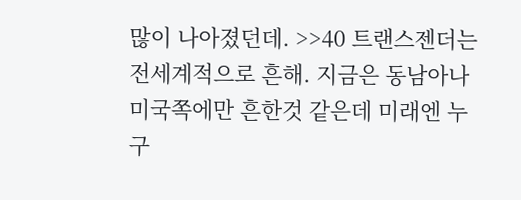많이 나아졌던데. >>40 트랜스젠더는 전세계적으로 흔해. 지금은 동남아나 미국쪽에만 흔한것 같은데 미래엔 누구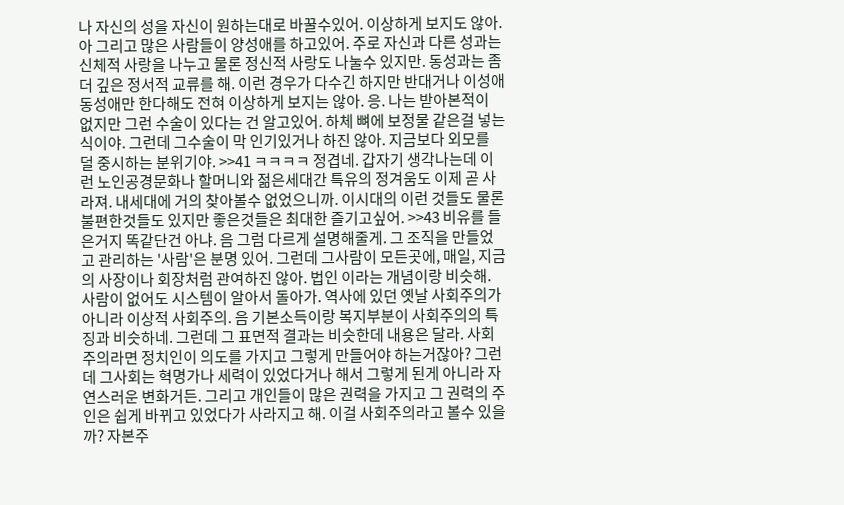나 자신의 성을 자신이 원하는대로 바꿀수있어. 이상하게 보지도 않아. 아 그리고 많은 사람들이 양성애를 하고있어. 주로 자신과 다른 성과는 신체적 사랑을 나누고 물론 정신적 사랑도 나눌수 있지만. 동성과는 좀더 깊은 정서적 교류를 해. 이런 경우가 다수긴 하지만 반대거나 이성애 동성애만 한다해도 전혀 이상하게 보지는 않아. 응. 나는 받아본적이 없지만 그런 수술이 있다는 건 알고있어. 하체 뼈에 보정물 같은걸 넣는식이야. 그런데 그수술이 막 인기있거나 하진 않아. 지금보다 외모를 덜 중시하는 분위기야. >>41 ㅋㅋㅋㅋ 정겹네. 갑자기 생각나는데 이런 노인공경문화나 할머니와 젊은세대간 특유의 정겨움도 이제 곧 사라져. 내세대에 거의 찾아볼수 없었으니까. 이시대의 이런 것들도 물론 불편한것들도 있지만 좋은것들은 최대한 즐기고싶어. >>43 비유를 들은거지 똑같단건 아냐. 음 그럼 다르게 설명해줄게. 그 조직을 만들었고 관리하는 '사람'은 분명 있어. 그런데 그사람이 모든곳에, 매일, 지금의 사장이나 회장처럼 관여하진 않아. 법인 이라는 개념이랑 비슷해. 사람이 없어도 시스템이 알아서 돌아가. 역사에 있던 옛날 사회주의가 아니라 이상적 사회주의. 음 기본소득이랑 복지부분이 사회주의의 특징과 비슷하네. 그런데 그 표면적 결과는 비슷한데 내용은 달라. 사회주의라면 정치인이 의도를 가지고 그렇게 만들어야 하는거잖아? 그런데 그사회는 혁명가나 세력이 있었다거나 해서 그렇게 된게 아니라 자연스러운 변화거든. 그리고 개인들이 많은 권력을 가지고 그 권력의 주인은 쉽게 바뀌고 있었다가 사라지고 해. 이걸 사회주의라고 볼수 있을까? 자본주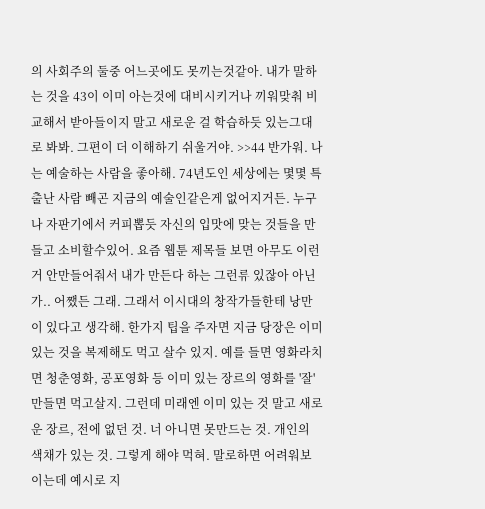의 사회주의 둘중 어느곳에도 못끼는것같아. 내가 말하는 것을 43이 이미 아는것에 대비시키거나 끼워맞춰 비교해서 받아들이지 말고 새로운 걸 학습하듯 있는그대로 봐봐. 그편이 더 이해하기 쉬울거야. >>44 반가워. 나는 예술하는 사람을 좋아해. 74년도인 세상에는 몇몇 특출난 사람 빼곤 지금의 예술인같은게 없어지거든. 누구나 자판기에서 커피뽑듯 자신의 입맛에 맞는 것들을 만들고 소비할수있어. 요즘 웹툰 제목들 보면 아무도 이런거 안만들어줘서 내가 만든다 하는 그런류 있잖아 아닌가.. 어쨌든 그래. 그래서 이시대의 창작가들한테 낭만이 있다고 생각해. 한가지 팁을 주자면 지금 당장은 이미 있는 것을 복제해도 먹고 살수 있지. 예를 들면 영화라치면 청춘영화, 공포영화 등 이미 있는 장르의 영화를 '잘' 만들면 먹고살지. 그런데 미래엔 이미 있는 것 말고 새로운 장르, 전에 없던 것. 너 아니면 못만드는 것. 개인의 색채가 있는 것. 그렇게 해야 먹혀. 말로하면 어려워보이는데 예시로 지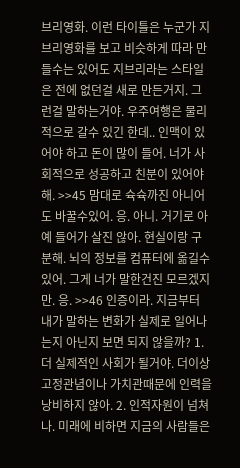브리영화. 이런 타이틀은 누군가 지브리영화를 보고 비슷하게 따라 만들수는 있어도 지브리라는 스타일은 전에 없던걸 새로 만든거지. 그런걸 말하는거야. 우주여행은 물리적으로 갈수 있긴 한데.. 인맥이 있어야 하고 돈이 많이 들어. 너가 사회적으로 성공하고 친분이 있어야해. >>45 맘대로 슉슉까진 아니어도 바꿀수있어. 응. 아니. 거기로 아예 들어가 살진 않아. 현실이랑 구분해. 뇌의 정보를 컴퓨터에 옮길수있어. 그게 너가 말한건진 모르겠지만. 응. >>46 인증이라. 지금부터 내가 말하는 변화가 실제로 일어나는지 아닌지 보면 되지 않을까? 1. 더 실제적인 사회가 될거야. 더이상 고정관념이나 가치관때문에 인력을 낭비하지 않아. 2. 인적자원이 넘쳐나. 미래에 비하면 지금의 사람들은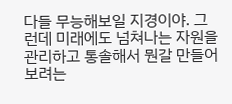다들 무능해보일 지경이야. 그런데 미래에도 넘쳐나는 자원을 관리하고 통솔해서 뭔갈 만들어보려는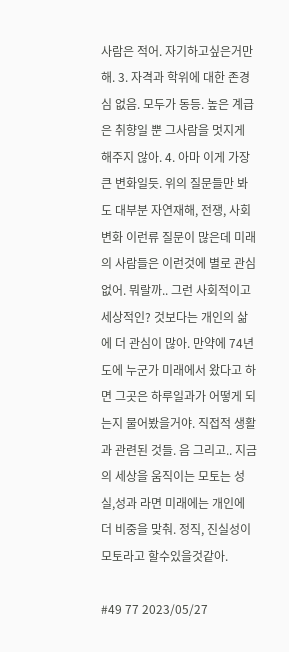사람은 적어. 자기하고싶은거만 해. 3. 자격과 학위에 대한 존경심 없음. 모두가 동등. 높은 계급은 취향일 뿐 그사람을 멋지게 해주지 않아. 4. 아마 이게 가장 큰 변화일듯. 위의 질문들만 봐도 대부분 자연재해, 전쟁, 사회변화 이런류 질문이 많은데 미래의 사람들은 이런것에 별로 관심없어. 뭐랄까.. 그런 사회적이고 세상적인? 것보다는 개인의 삶에 더 관심이 많아. 만약에 74년도에 누군가 미래에서 왔다고 하면 그곳은 하루일과가 어떻게 되는지 물어봤을거야. 직접적 생활과 관련된 것들. 음 그리고.. 지금의 세상을 움직이는 모토는 성실,성과 라면 미래에는 개인에 더 비중을 맞춰. 정직, 진실성이 모토라고 할수있을것같아.

#49 77 2023/05/27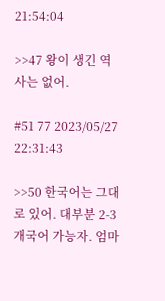21:54:04

>>47 왕이 생긴 역사는 없어.

#51 77 2023/05/27 22:31:43

>>50 한국어는 그대로 있어. 대부분 2-3개국어 가능자. 엄마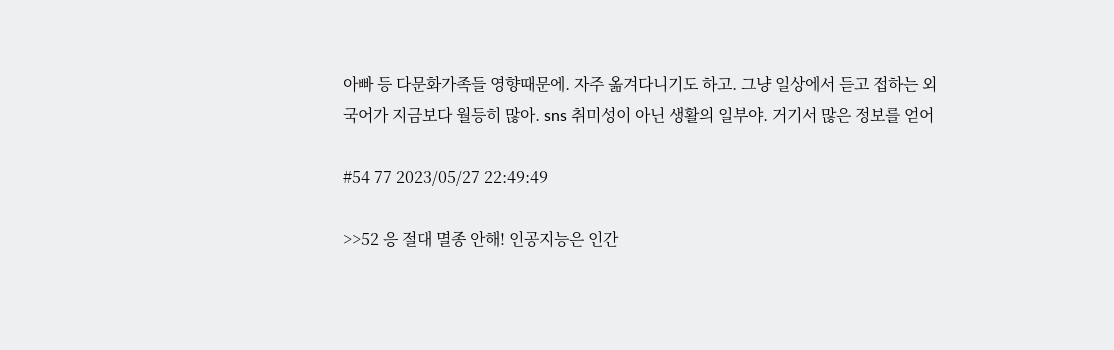아빠 등 다문화가족들 영향때문에. 자주 옮겨다니기도 하고. 그냥 일상에서 듣고 접하는 외국어가 지금보다 월등히 많아. sns 취미성이 아닌 생활의 일부야. 거기서 많은 정보를 얻어

#54 77 2023/05/27 22:49:49

>>52 응 절대 멸종 안해! 인공지능은 인간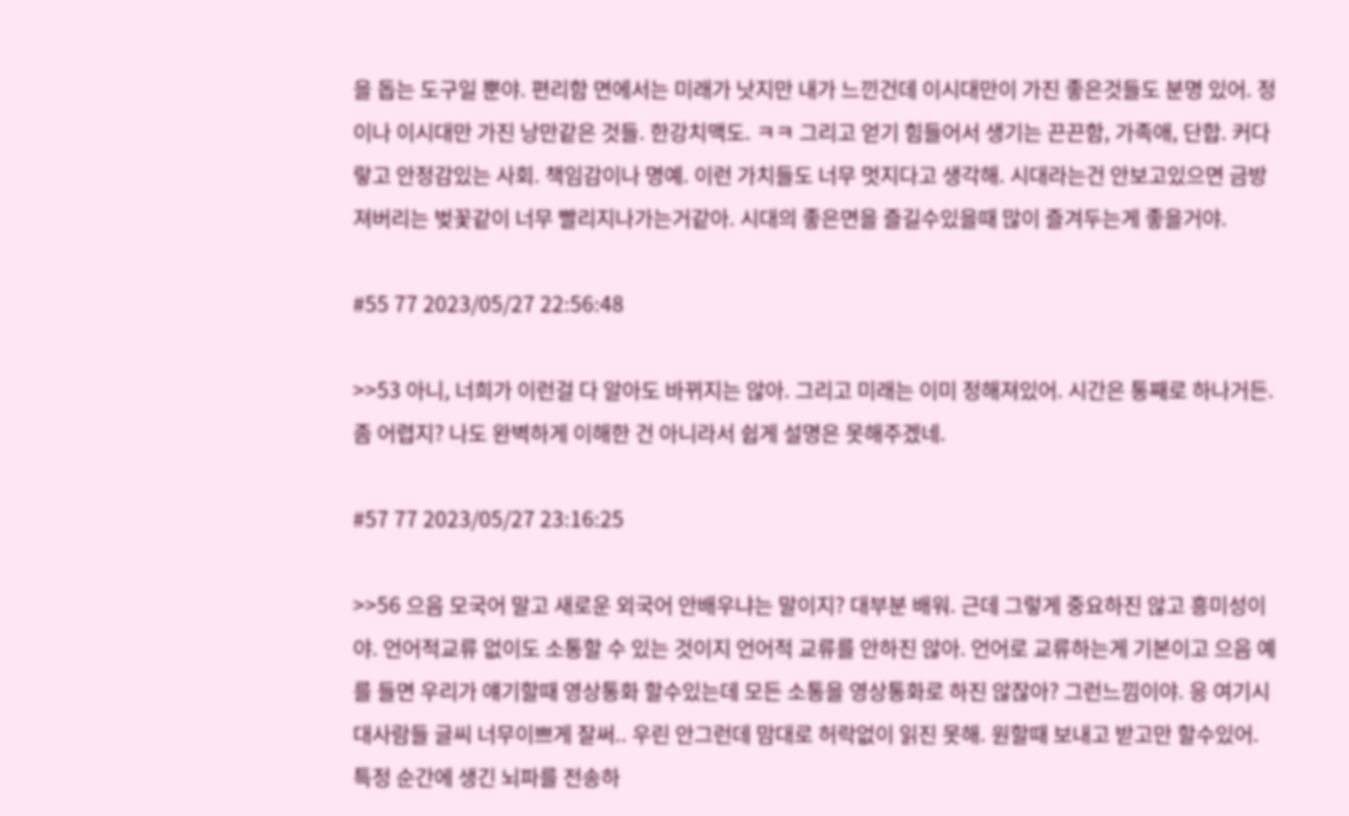을 돕는 도구일 뿐야. 편리함 면에서는 미래가 낫지만 내가 느낀건데 이시대만이 가진 좋은것들도 분명 있어. 정이나 이시대만 가진 낭만같은 것들. 한강치맥도. ㅋㅋ 그리고 얻기 힘들어서 생기는 끈끈함, 가족애, 단합. 커다랗고 안정감있는 사회. 책임감이나 명예. 이런 가치들도 너무 멋지다고 생각해. 시대라는건 안보고있으면 금방 져버리는 벚꽃같이 너무 빨리지나가는거같아. 시대의 좋은면을 즐길수있을때 많이 즐겨두는게 좋을거야.

#55 77 2023/05/27 22:56:48

>>53 아니, 너희가 이런걸 다 알아도 바뀌지는 않아. 그리고 미래는 이미 정해져있어. 시간은 통째로 하나거든. 좀 어렵지? 나도 완벽하게 이해한 건 아니라서 쉽게 설명은 못해주겠네.

#57 77 2023/05/27 23:16:25

>>56 으음 모국어 말고 새로운 외국어 안배우냐는 말이지? 대부분 배워. 근데 그렇게 중요하진 않고 흥미성이야. 언어적교류 없이도 소통할 수 있는 것이지 언어적 교류를 안하진 않아. 언어로 교류하는게 기본이고 으음 예를 들면 우리가 얘기할때 영상통화 할수있는데 모든 소통을 영상통화로 하진 않잖아? 그런느낌이야. 응 여기시대사람들 글씨 너무이쁘게 잘써.. 우린 안그런데 맘대로 허락없이 읽진 못해. 원할때 보내고 받고만 할수있어. 특정 순간에 생긴 뇌파를 전송하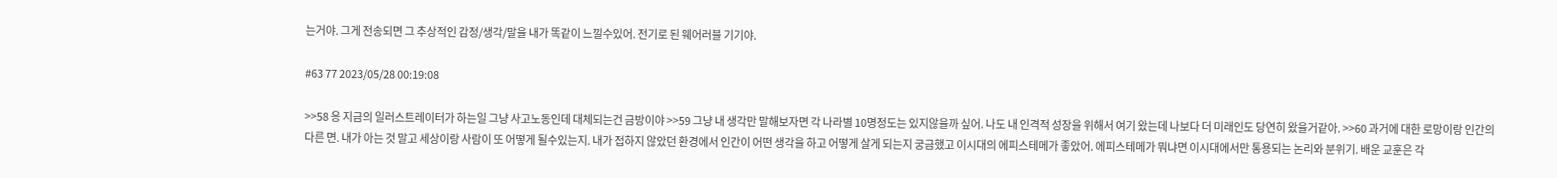는거야. 그게 전송되면 그 추상적인 감정/생각/말을 내가 똑같이 느낄수있어. 전기로 된 웨어러블 기기야.

#63 77 2023/05/28 00:19:08

>>58 응 지금의 일러스트레이터가 하는일 그냥 사고노동인데 대체되는건 금방이야 >>59 그냥 내 생각만 말해보자면 각 나라별 10명정도는 있지않을까 싶어. 나도 내 인격적 성장을 위해서 여기 왔는데 나보다 더 미래인도 당연히 왔을거같아. >>60 과거에 대한 로망이랑 인간의 다른 면. 내가 아는 것 말고 세상이랑 사람이 또 어떻게 될수있는지. 내가 접하지 않았던 환경에서 인간이 어떤 생각을 하고 어떻게 살게 되는지 궁금했고 이시대의 에피스테메가 좋았어. 에피스테메가 뭐냐면 이시대에서만 통용되는 논리와 분위기. 배운 교훈은 각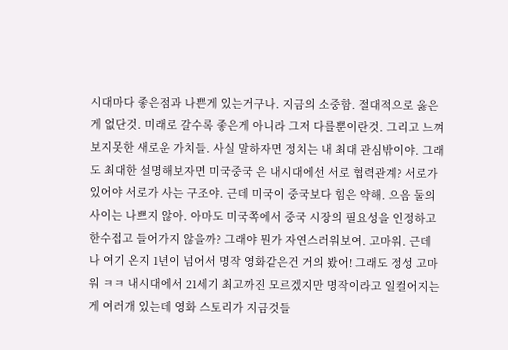시대마다 좋은점과 나쁜게 있는거구나. 지금의 소중함. 절대적으로 옳은게 없단것. 미래로 갈수록 좋은게 아니라 그저 다를뿐이란것. 그리고 느껴보지못한 새로운 가치들. 사실 말하자면 정치는 내 최대 관심밖이야. 그래도 최대한 설명해보자면 미국중국 은 내시대에선 서로 협력관계? 서로가 있어야 서로가 사는 구조야. 근데 미국이 중국보다 힘은 약해. 으음 둘의 사이는 나쁘지 않아. 아마도 미국쪽에서 중국 시장의 필요성을 인정하고 한수접고 들어가지 않을까? 그래야 뭔가 자연스러워보여. 고마워. 근데 나 여기 온지 1년이 넘어서 명작 영화같은건 거의 봤어! 그래도 정성 고마워 ㅋㅋ 내시대에서 21세기 최고까진 모르겠지만 명작이라고 일컬어지는게 여러개 있는데 영화 스토리가 지금것들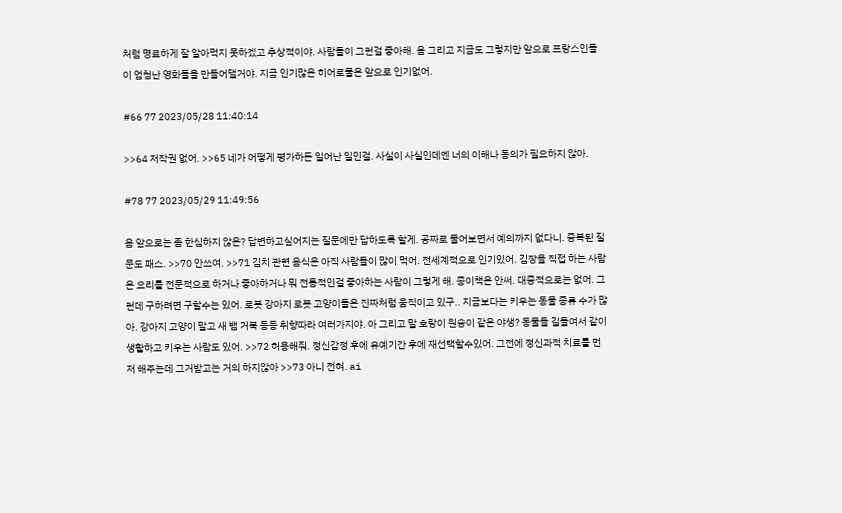처럼 명료하게 잘 알아먹지 못하겠고 추상적이야. 사람들이 그런걸 좋아해. 음 그리고 지금도 그렇지만 앞으로 프랑스인들이 엄청난 영화들을 만들어댈거야. 지금 인기많은 히어로물은 앞으로 인기없어.

#66 77 2023/05/28 11:40:14

>>64 저작권 없어. >>65 네가 어떻게 평가하든 일어난 일인걸. 사실이 사실인데엔 너의 이해나 동의가 필요하지 않아.

#78 77 2023/05/29 11:49:56

음 앞으로는 좀 한심하지 않은? 답변하고싶어지는 질문에만 답하도록 할게. 공짜로 물어보면서 예의까지 없다니. 중복된 질문도 패스. >>70 안쓰여. >>71 김치 관련 음식은 아직 사람들이 많이 먹어. 전세계적으로 인기있어. 김장을 직접 하는 사람은 요리를 전문적으로 하거나 좋아하거나 뭐 전통적인걸 좋아하는 사람이 그렇게 해. 종이책은 안써. 대중적으로는 없어. 그런데 구하려면 구할수는 있어. 로봇 강아지 로봇 고양이들은 진짜처럼 움직이고 있구.. 지금보다는 키우는 동물 종류 수가 많아. 강아지 고양이 말고 새 뱀 거북 등등 취향따라 여러가지야. 아 그리고 말 호랑이 원숭이 같은 야생? 동물들 길들여서 같이 생활하고 키우는 사람도 있어. >>72 허용해줘. 정신감정 후에 유예기간 후에 재선택할수있어. 그전에 정신과적 치료를 먼저 해주는데 그거받고는 거의 하지않아 >>73 아니 전혀. ai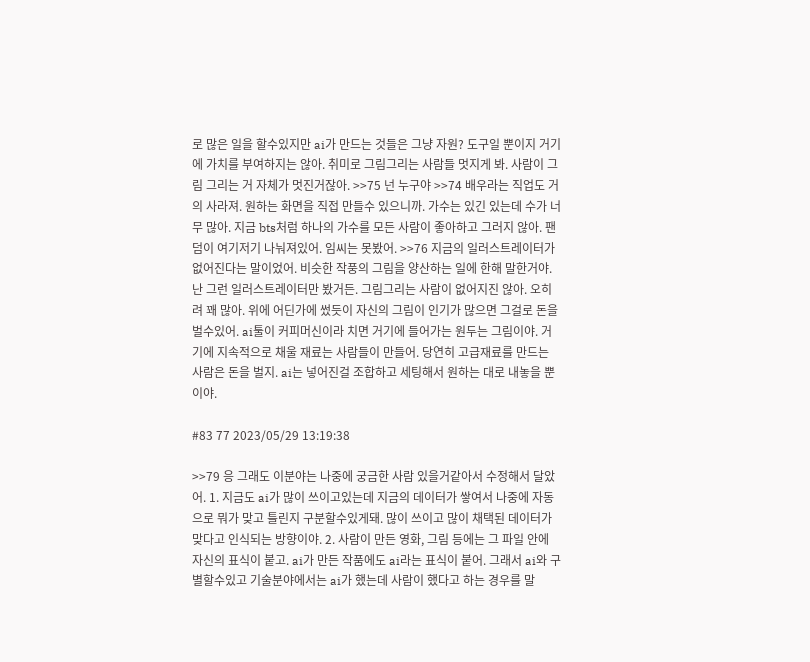로 많은 일을 할수있지만 ai가 만드는 것들은 그냥 자원? 도구일 뿐이지 거기에 가치를 부여하지는 않아. 취미로 그림그리는 사람들 멋지게 봐. 사람이 그림 그리는 거 자체가 멋진거잖아. >>75 넌 누구야 >>74 배우라는 직업도 거의 사라져. 원하는 화면을 직접 만들수 있으니까. 가수는 있긴 있는데 수가 너무 많아. 지금 bts처럼 하나의 가수를 모든 사람이 좋아하고 그러지 않아. 팬덤이 여기저기 나눠져있어. 임씨는 못봤어. >>76 지금의 일러스트레이터가 없어진다는 말이었어. 비슷한 작풍의 그림을 양산하는 일에 한해 말한거야. 난 그런 일러스트레이터만 봤거든. 그림그리는 사람이 없어지진 않아. 오히려 꽤 많아. 위에 어딘가에 썼듯이 자신의 그림이 인기가 많으면 그걸로 돈을 벌수있어. ai툴이 커피머신이라 치면 거기에 들어가는 원두는 그림이야. 거기에 지속적으로 채울 재료는 사람들이 만들어. 당연히 고급재료를 만드는 사람은 돈을 벌지. ai는 넣어진걸 조합하고 세팅해서 원하는 대로 내놓을 뿐이야.

#83 77 2023/05/29 13:19:38

>>79 응 그래도 이분야는 나중에 궁금한 사람 있을거같아서 수정해서 달았어. 1. 지금도 ai가 많이 쓰이고있는데 지금의 데이터가 쌓여서 나중에 자동으로 뭐가 맞고 틀린지 구분할수있게돼. 많이 쓰이고 많이 채택된 데이터가 맞다고 인식되는 방향이야. 2. 사람이 만든 영화, 그림 등에는 그 파일 안에 자신의 표식이 붙고. ai가 만든 작품에도 ai라는 표식이 붙어. 그래서 ai와 구별할수있고 기술분야에서는 ai가 했는데 사람이 했다고 하는 경우를 말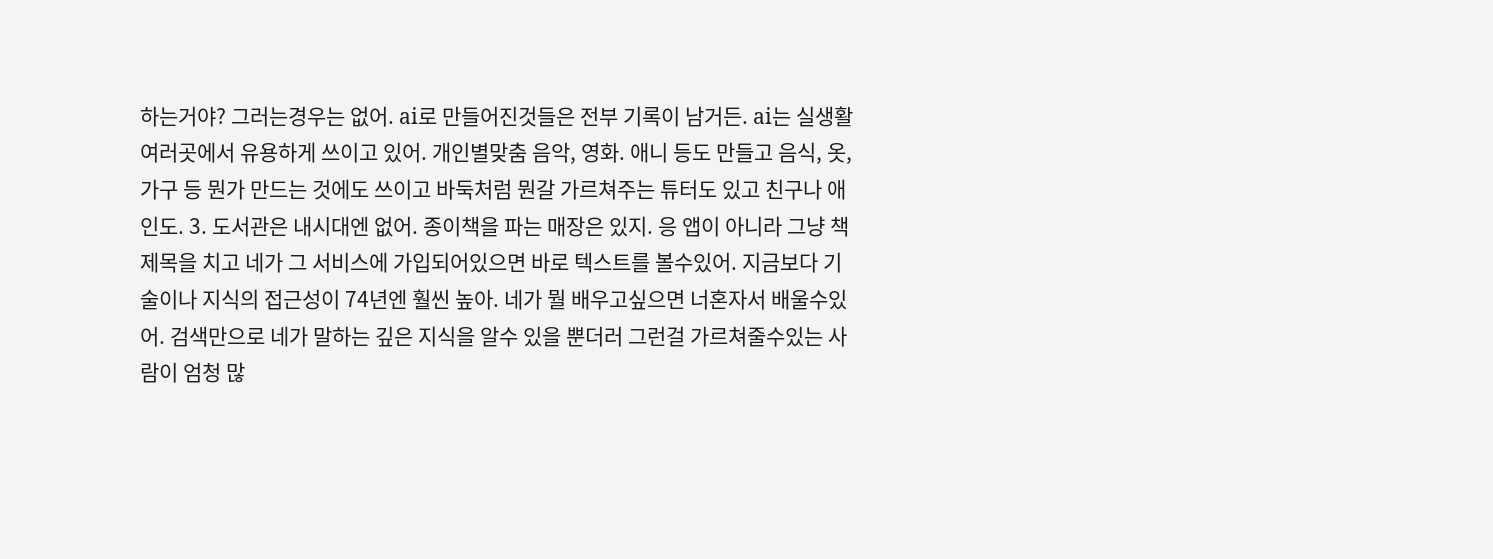하는거야? 그러는경우는 없어. ai로 만들어진것들은 전부 기록이 남거든. ai는 실생활 여러곳에서 유용하게 쓰이고 있어. 개인별맞춤 음악, 영화. 애니 등도 만들고 음식, 옷, 가구 등 뭔가 만드는 것에도 쓰이고 바둑처럼 뭔갈 가르쳐주는 튜터도 있고 친구나 애인도. 3. 도서관은 내시대엔 없어. 종이책을 파는 매장은 있지. 응 앱이 아니라 그냥 책 제목을 치고 네가 그 서비스에 가입되어있으면 바로 텍스트를 볼수있어. 지금보다 기술이나 지식의 접근성이 74년엔 훨씬 높아. 네가 뭘 배우고싶으면 너혼자서 배울수있어. 검색만으로 네가 말하는 깊은 지식을 알수 있을 뿐더러 그런걸 가르쳐줄수있는 사람이 엄청 많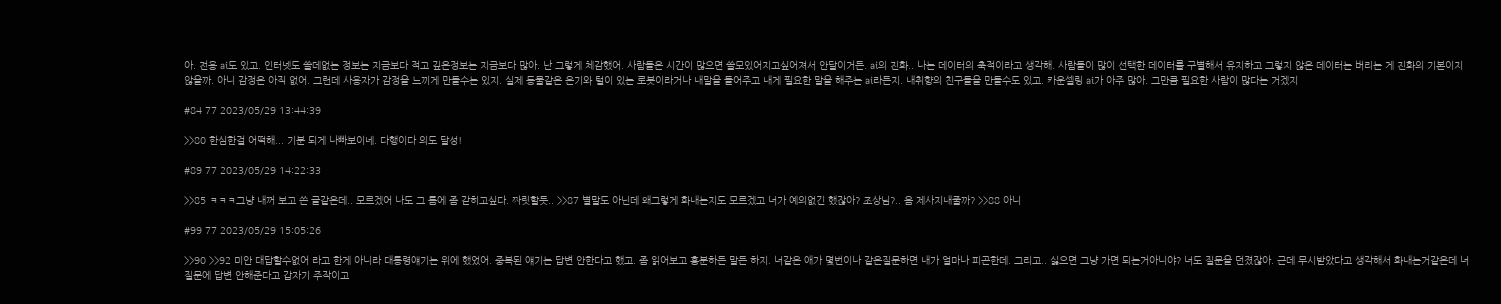아. 전용 ai도 있고. 인터넷도 쓸데없는 정보는 지금보다 적고 깊은정보는 지금보다 많아. 난 그렇게 체감했어. 사람들은 시간이 많으면 쓸모있어지고싶어져서 안달이거든. ai의 진화.. 나는 데이터의 축적이라고 생각해. 사람들이 많이 선택한 데이터를 구별해서 유지하고 그렇지 않은 데이터는 버리는 게 진화의 기본이지 않을까. 아니 감정은 아직 없어. 그런데 사용자가 감정을 느끼게 만들수는 있지. 실제 동물같은 온기와 털이 있는 로봇이라거나 내말을 들어주고 내게 필요한 말을 해주는 ai라든지. 내취향의 친구들을 만들수도 있고. 카운셀링 ai가 아주 많아. 그만큼 필요한 사람이 많다는 거겠지

#84 77 2023/05/29 13:44:39

>>80 한심한걸 어떡해... 기분 되게 나빠보이네. 다행이다 의도 달성!

#89 77 2023/05/29 14:22:33

>>85 ㅋㅋㅋ그냥 내꺼 보고 쓴 글같은데.. 모르겠어 나도 그 틈에 좀 갇히고싶다. 짜릿할듯.. >>87 별말도 아닌데 왜그렇게 화내는지도 모르겠고 너가 예의없긴 했잖아? 조상님?.. 음 제사지내줄까? >>88 아니

#99 77 2023/05/29 15:05:26

>>90 >>92 미안 대답할수없어 라고 한게 아니라 대통령얘기는 위에 했었어. 중복된 얘기는 답변 안한다고 했고. 좀 읽어보고 흥분하든 말든 하지. 너같은 애가 몇번이나 같은질문하면 내가 얼마나 피곤한데. 그리고.. 싫으면 그냥 가면 되는거아니야? 너도 질문을 던졌잖아. 근데 무시받았다고 생각해서 화내는거같은데 너 질문에 답변 안해준다고 갑자기 주작이고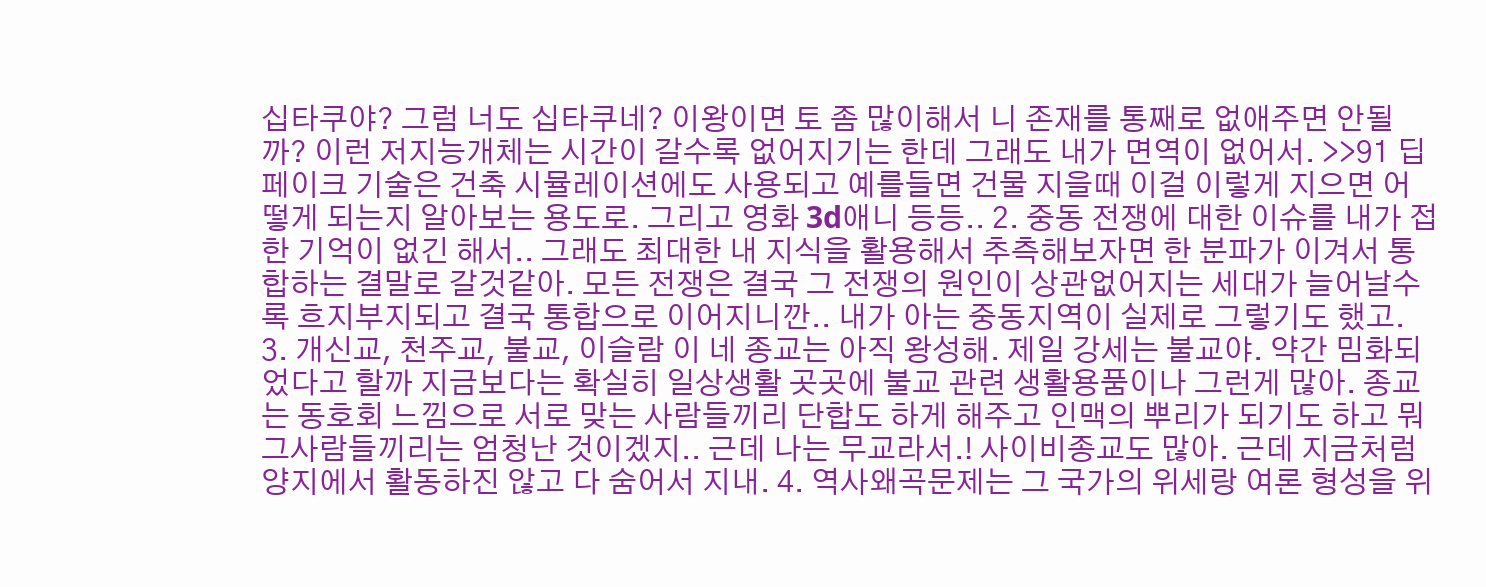십타쿠야? 그럼 너도 십타쿠네? 이왕이면 토 좀 많이해서 니 존재를 통째로 없애주면 안될까? 이런 저지능개체는 시간이 갈수록 없어지기는 한데 그래도 내가 면역이 없어서. >>91 딥페이크 기술은 건축 시뮬레이션에도 사용되고 예를들면 건물 지을때 이걸 이렇게 지으면 어떻게 되는지 알아보는 용도로. 그리고 영화 3d애니 등등.. 2. 중동 전쟁에 대한 이슈를 내가 접한 기억이 없긴 해서.. 그래도 최대한 내 지식을 활용해서 추측해보자면 한 분파가 이겨서 통합하는 결말로 갈것같아. 모든 전쟁은 결국 그 전쟁의 원인이 상관없어지는 세대가 늘어날수록 흐지부지되고 결국 통합으로 이어지니깐.. 내가 아는 중동지역이 실제로 그렇기도 했고. 3. 개신교, 천주교, 불교, 이슬람 이 네 종교는 아직 왕성해. 제일 강세는 불교야. 약간 밈화되었다고 할까 지금보다는 확실히 일상생활 곳곳에 불교 관련 생활용품이나 그런게 많아. 종교는 동호회 느낌으로 서로 맞는 사람들끼리 단합도 하게 해주고 인맥의 뿌리가 되기도 하고 뭐 그사람들끼리는 엄청난 것이겠지.. 근데 나는 무교라서.! 사이비종교도 많아. 근데 지금처럼 양지에서 활동하진 않고 다 숨어서 지내. 4. 역사왜곡문제는 그 국가의 위세랑 여론 형성을 위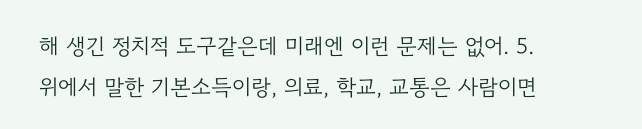해 생긴 정치적 도구같은데 미래엔 이런 문제는 없어. 5. 위에서 말한 기본소득이랑, 의료, 학교, 교통은 사람이면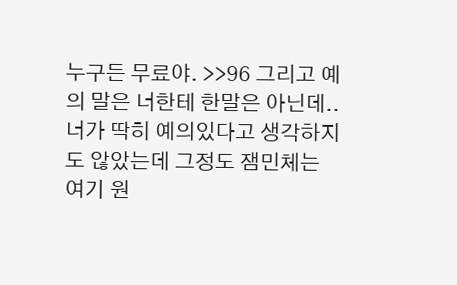누구든 무료야. >>96 그리고 예의 말은 너한테 한말은 아닌데.. 너가 딱히 예의있다고 생각하지도 않았는데 그정도 잼민체는 여기 원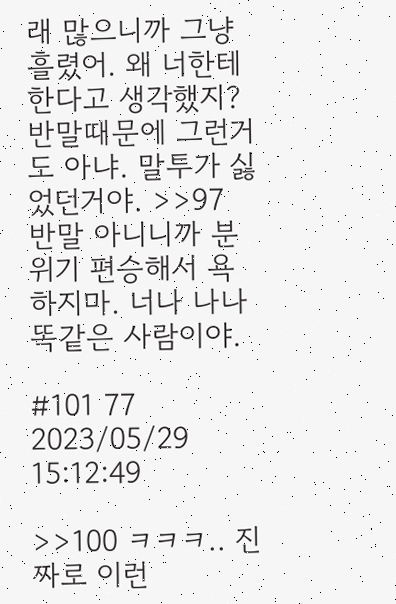래 많으니까 그냥 흘렸어. 왜 너한테 한다고 생각했지? 반말때문에 그런거도 아냐. 말투가 싫었던거야. >>97 반말 아니니까 분위기 편승해서 욕하지마. 너나 나나 똑같은 사람이야.

#101 77 2023/05/29 15:12:49

>>100 ㅋㅋㅋ.. 진짜로 이런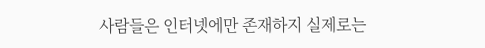사람들은 인터넷에만 존재하지 실제로는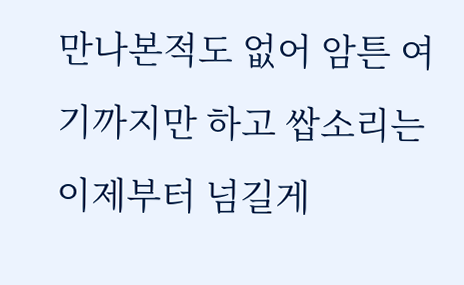만나본적도 없어 암튼 여기까지만 하고 쌉소리는 이제부터 넘길게